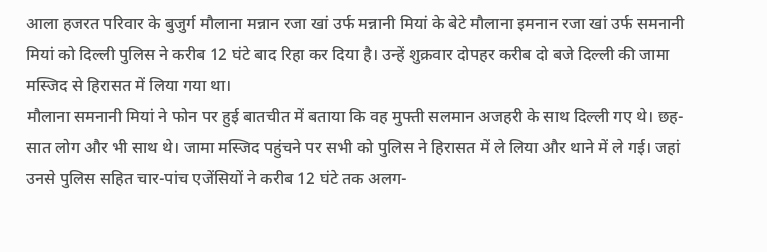आला हजरत परिवार के बुजुर्ग मौलाना मन्नान रजा खां उर्फ मन्नानी मियां के बेटे मौलाना इमनान रजा खां उर्फ समनानी मियां को दिल्ली पुलिस ने करीब 12 घंटे बाद रिहा कर दिया है। उन्हें शुक्रवार दोपहर करीब दो बजे दिल्ली की जामा मस्जिद से हिरासत में लिया गया था।
मौलाना समनानी मियां ने फोन पर हुई बातचीत में बताया कि वह मुफ्ती सलमान अजहरी के साथ दिल्ली गए थे। छह-सात लोग और भी साथ थे। जामा मस्जिद पहुंचने पर सभी को पुलिस ने हिरासत में ले लिया और थाने में ले गई। जहां उनसे पुलिस सहित चार-पांच एजेंसियों ने करीब 12 घंटे तक अलग-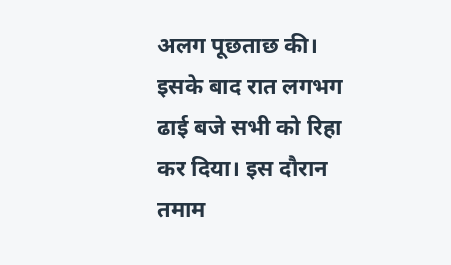अलग पूछताछ की। इसके बाद रात लगभग ढाई बजे सभी को रिहा कर दिया। इस दौरान तमाम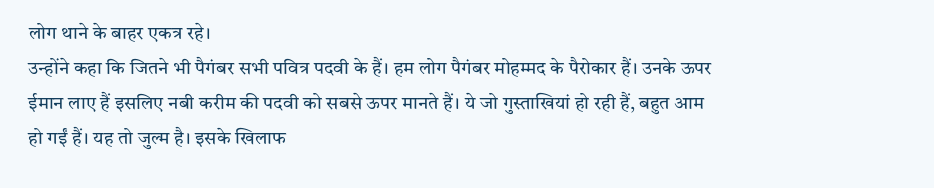लोग थाने के बाहर एकत्र रहे।
उन्होंने कहा कि जितने भी पैगंबर सभी पवित्र पदवी के हैं। हम लोग पैगंबर मोहम्मद के पैरोकार हैं। उनके ऊपर ईमान लाए हैं इसलिए नबी करीम की पदवी को सबसे ऊपर मानते हैं। ये जो गुस्ताखियां हो रही हैं, बहुत आम हो गईं हैं। यह तो जुल्म है। इसके खिलाफ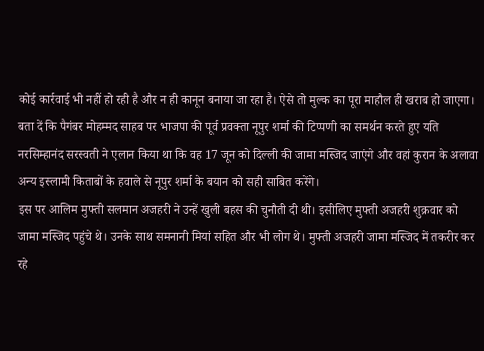कोई कार्रवाई भी नहीं हो रही है और न ही कानून बनाया जा रहा है। ऐसे तो मुल्क का पूरा माहौल ही खराब हो जाएगा।
बता दें कि पैगंबर मोहम्मद साहब पर भाजपा की पूर्व प्रवक्ता नूपुर शर्मा की टिप्पणी का समर्थन करते हुए यति नरसिम्हानंद सरस्वती ने एलान किया था कि वह 17 जून को दिल्ली की जामा मस्जिद जाएंगे और वहां कुरान के अलावा अन्य इस्लामी किताबों के हवाले से नूपुर शर्मा के बयान को सही साबित करेंगे।
इस पर आलिम मुफ्ती सलमान अजहरी ने उन्हें खुली बहस की चुनौती दी थी। इसीलिए मुफ्ती अजहरी शुक्रवार को जामा मस्जिद पहुंचे थे। उनके साथ समनानी मियां सहित और भी लोग थे। मुफ्ती अजहरी जामा मस्जिद में तकरीर कर रहे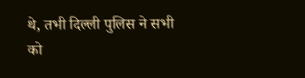थे, तभी दिल्ली पुलिस ने सभी को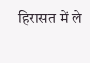हिरासत में ले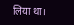लिया था।